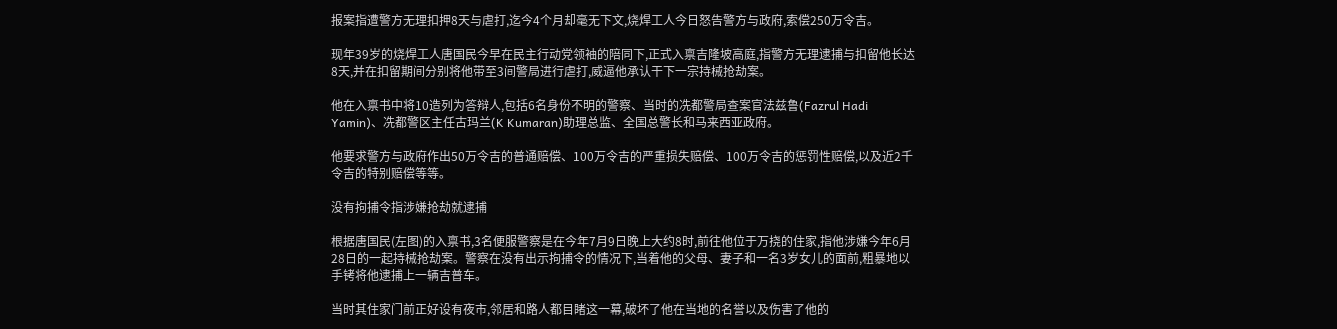报案指遭警方无理扣押8天与虐打,迄今4个月却毫无下文,烧焊工人今日怒告警方与政府,索偿250万令吉。

现年39岁的烧焊工人唐国民今早在民主行动党领袖的陪同下,正式入禀吉隆坡高庭,指警方无理逮捕与扣留他长达8天,并在扣留期间分别将他带至3间警局进行虐打,威逼他承认干下一宗持械抢劫案。

他在入禀书中将10造列为答辩人,包括6名身份不明的警察、当时的冼都警局查案官法兹鲁(Fazrul Hadi Yamin)、冼都警区主任古玛兰(K Kumaran)助理总监、全国总警长和马来西亚政府。

他要求警方与政府作出50万令吉的普通赔偿、100万令吉的严重损失赔偿、100万令吉的惩罚性赔偿,以及近2千令吉的特别赔偿等等。

没有拘捕令指涉嫌抢劫就逮捕

根据唐国民(左图)的入禀书,3名便服警察是在今年7月9日晚上大约8时,前往他位于万挠的住家,指他涉嫌今年6月28日的一起持械抢劫案。警察在没有出示拘捕令的情况下,当着他的父母、妻子和一名3岁女儿的面前,粗暴地以手铐将他逮捕上一辆吉普车。

当时其住家门前正好设有夜市,邻居和路人都目睹这一幕,破坏了他在当地的名誉以及伤害了他的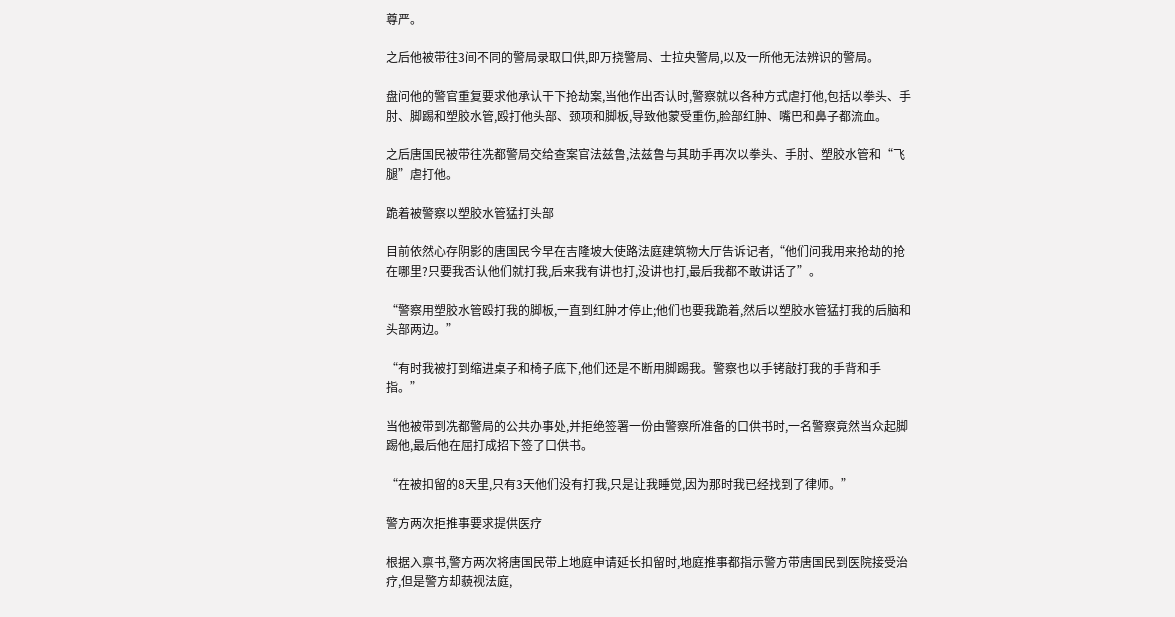尊严。

之后他被带往3间不同的警局录取口供,即万挠警局、士拉央警局,以及一所他无法辨识的警局。

盘问他的警官重复要求他承认干下抢劫案,当他作出否认时,警察就以各种方式虐打他,包括以拳头、手肘、脚踢和塑胶水管,殴打他头部、颈项和脚板,导致他蒙受重伤,脸部红肿、嘴巴和鼻子都流血。

之后唐国民被带往冼都警局交给查案官法兹鲁,法兹鲁与其助手再次以拳头、手肘、塑胶水管和“飞腿”虐打他。

跪着被警察以塑胶水管猛打头部

目前依然心存阴影的唐国民今早在吉隆坡大使路法庭建筑物大厅告诉记者,“他们问我用来抢劫的抢在哪里?只要我否认他们就打我,后来我有讲也打,没讲也打,最后我都不敢讲话了”。

“警察用塑胶水管殴打我的脚板,一直到红肿才停止;他们也要我跪着,然后以塑胶水管猛打我的后脑和头部两边。”

“有时我被打到缩进桌子和椅子底下,他们还是不断用脚踢我。警察也以手铐敲打我的手背和手指。”

当他被带到冼都警局的公共办事处,并拒绝签署一份由警察所准备的口供书时,一名警察竟然当众起脚踢他,最后他在屈打成招下签了口供书。

“在被扣留的8天里,只有3天他们没有打我,只是让我睡觉,因为那时我已经找到了律师。”

警方两次拒推事要求提供医疗

根据入禀书,警方两次将唐国民带上地庭申请延长扣留时,地庭推事都指示警方带唐国民到医院接受治疗,但是警方却藐视法庭,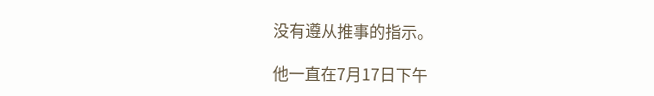没有遵从推事的指示。

他一直在7月17日下午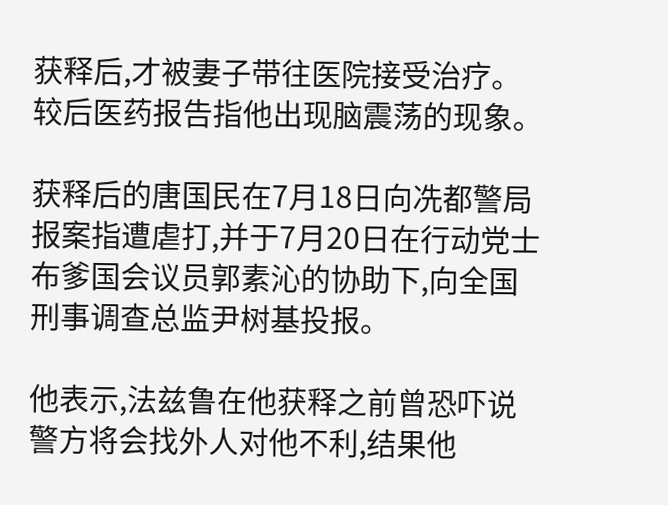获释后,才被妻子带往医院接受治疗。较后医药报告指他出现脑震荡的现象。

获释后的唐国民在7月18日向冼都警局报案指遭虐打,并于7月20日在行动党士布爹国会议员郭素沁的协助下,向全国刑事调查总监尹树基投报。

他表示,法兹鲁在他获释之前曾恐吓说警方将会找外人对他不利,结果他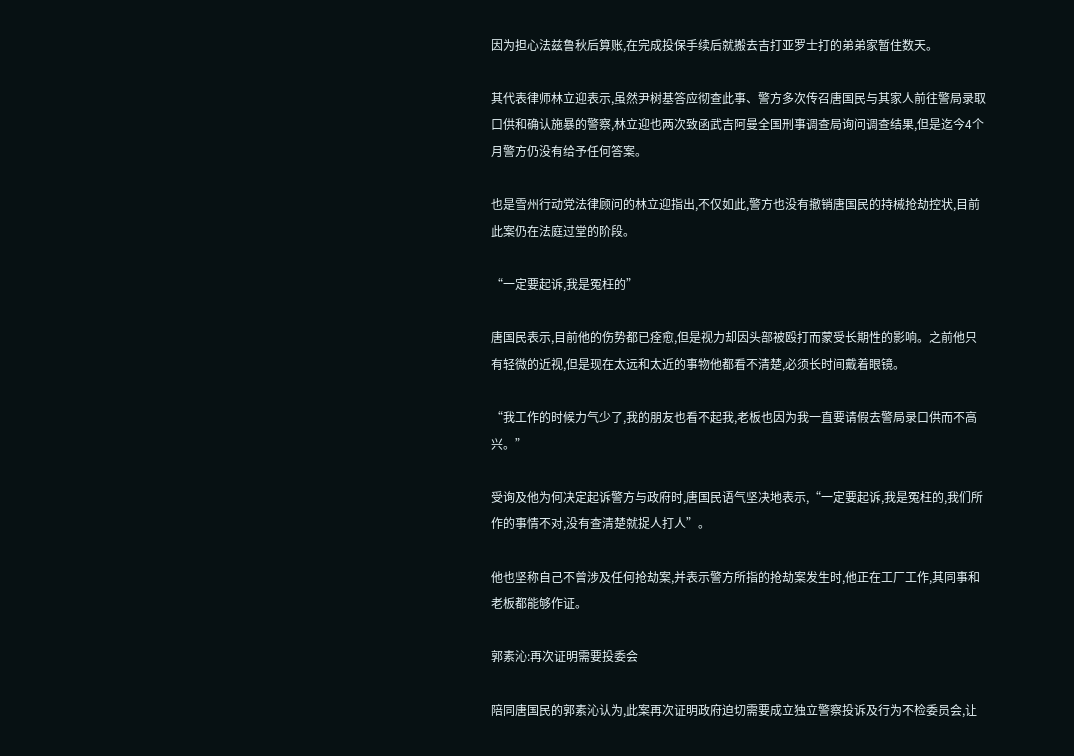因为担心法兹鲁秋后算账,在完成投保手续后就搬去吉打亚罗士打的弟弟家暂住数天。

其代表律师林立迎表示,虽然尹树基答应彻查此事、警方多次传召唐国民与其家人前往警局录取口供和确认施暴的警察,林立迎也两次致函武吉阿曼全国刑事调查局询问调查结果,但是迄今4个月警方仍没有给予任何答案。

也是雪州行动党法律顾问的林立迎指出,不仅如此,警方也没有撤销唐国民的持械抢劫控状,目前此案仍在法庭过堂的阶段。

“一定要起诉,我是冤枉的”

唐国民表示,目前他的伤势都已痊愈,但是视力却因头部被殴打而蒙受长期性的影响。之前他只有轻微的近视,但是现在太远和太近的事物他都看不清楚,必须长时间戴着眼镜。

“我工作的时候力气少了,我的朋友也看不起我,老板也因为我一直要请假去警局录口供而不高兴。”

受询及他为何决定起诉警方与政府时,唐国民语气坚决地表示,“一定要起诉,我是冤枉的,我们所作的事情不对,没有查清楚就捉人打人”。

他也坚称自己不曾涉及任何抢劫案,并表示警方所指的抢劫案发生时,他正在工厂工作,其同事和老板都能够作证。

郭素沁:再次证明需要投委会

陪同唐国民的郭素沁认为,此案再次证明政府迫切需要成立独立警察投诉及行为不检委员会,让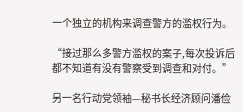一个独立的机构来调查警方的滥权行为。

“接过那么多警方滥权的案子,每次投诉后都不知道有没有警察受到调查和对付。”

另一名行动党领袖—秘书长经济顾问潘俭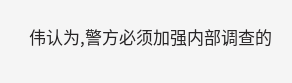伟认为,警方必须加强内部调查的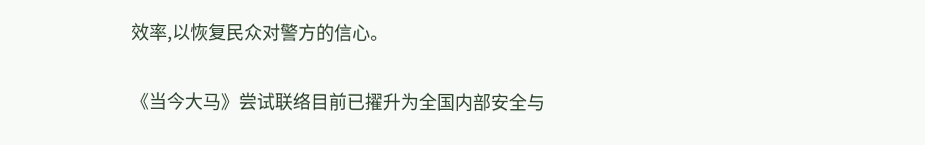效率,以恢复民众对警方的信心。

《当今大马》尝试联络目前已擢升为全国内部安全与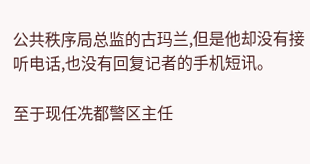公共秩序局总监的古玛兰,但是他却没有接听电话,也没有回复记者的手机短讯。

至于现任冼都警区主任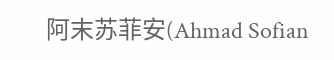阿末苏菲安(Ahmad Sofian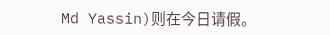Md Yassin)则在今日请假。